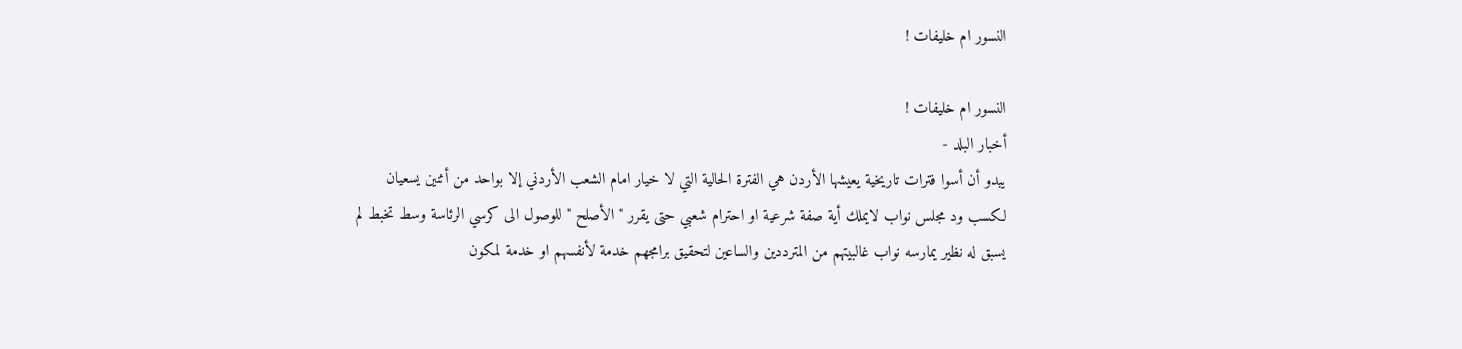النسور ام خليفات !

النسور ام خليفات !
أخبار البلد -
يبدو أن أسوا فترات تاريخية يعيشها الأردن هي الفترة الحالية التي لا خيار امام الشعب الأردني إلا بواحد من أثنين يسعيان لكسب ود مجلس نواب لايملك أية صفة شرعية او احترام شعبي حتى يقرر " الأصلح " للوصول الى كرسي الرئاسة وسط تخبط لم يسبق له نظير يمارسه نواب غالبيتهم من المترددين والساعين لتحقيق برامجهم خدمة لأنفسهم او خدمة لمكون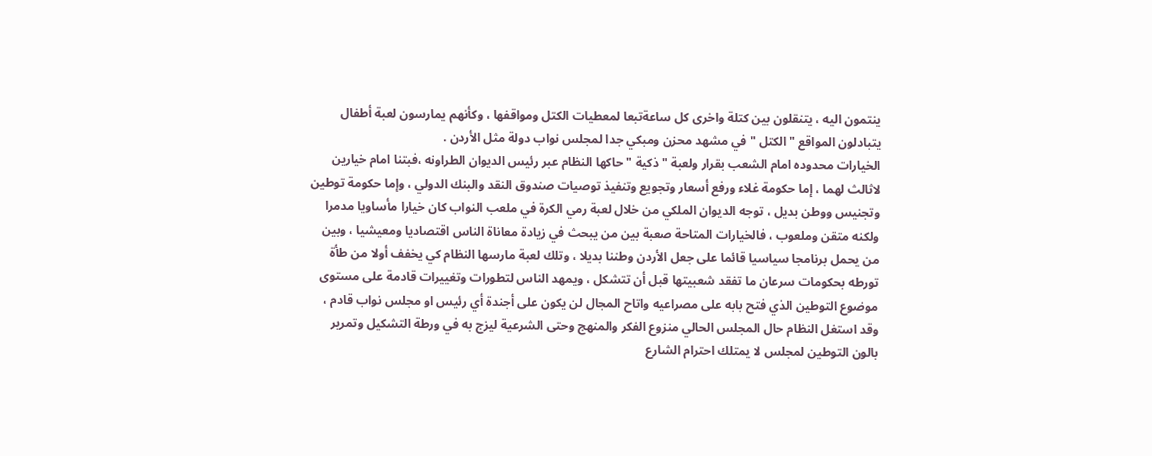ينتمون اليه ، يتنقلون بين كتلة واخرى كل ساعةتبعا لمعطيات الكتل ومواقفها ، وكأنهم يمارسون لعبة أطفال يتبادلون المواقع " الكتل " في مشهد محزن ومبكي جدا لمجلس نواب دولة مثل الأردن .
الخيارات محدوده امام الشعب بقرار ولعبة " ذكية " حاكها النظام عبر رئيس الديوان الطراونه ،فبتنا امام خيارين لاثالث لهما ، إما حكومة غلاء ورفع أسعار وتجويع وتنفيذ توصيات صندوق النقد والبنك الدولي ، وإما حكومة توطين وتجنيس ووطن بديل ، توجه الديوان الملكي من خلال لعبة رمي الكرة في ملعب النواب كان خيارا مأساويا مدمرا ولكنه متقن وملعوب ، فالخيارات المتاحة صعبة بين من يبحث في زيادة معاناة الناس اقتصاديا ومعيشيا ، وبين من يحمل برنامجا سياسيا قائما على جعل الأردن وطننا بديلا ، وتلك لعبة مارسها النظام كي يخفف أولا من طأة تورطه بحكومات سرعان ما تفقد شعبيتها قبل أن تتشكل ، ويمهد الناس لتطورات وتغييرات قادمة على مستوى موضوع التوطين الذي فتح بابه على مصراعيه واتاح المجال لن يكون على أجندة أي رئيس او مجلس نواب قادم ، وقد استغل النظام حال المجلس الحالي منزوع الفكر والمنهج وحتى الشرعية ليزج به في ورطة التشكيل وتمرير بالون التوطين لمجلس لا يمتلك احترام الشارع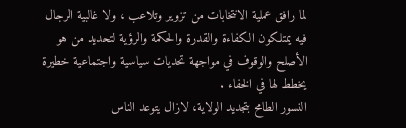لما رافق عملية الانتخابات من تزوير وتلاعب ، ولا غالبية الرجال فيه يمتلكون الكفاءة والقدرة والحكمة والرؤية لتحديد من هو الأصلح والوقوف في مواجهة تحديات سياسية واجتماعية خطيرة يخطط لها في الخفاء .
النسور الطامح بتجديد الولاية، لازال يتوعد الناس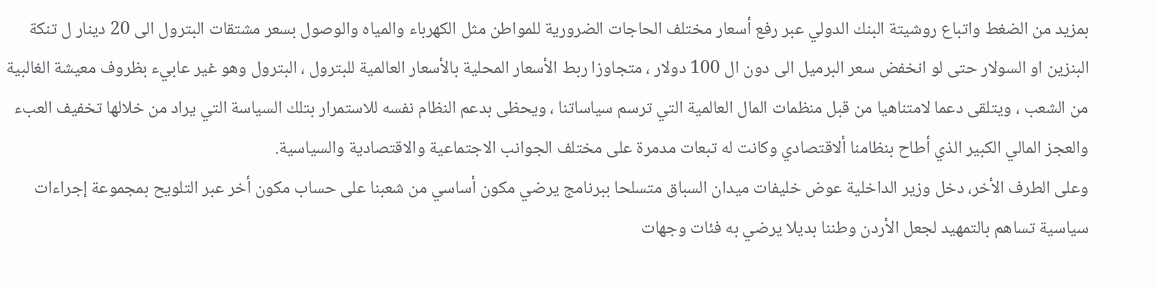بمزيد من الضغط واتباع روشيتة البنك الدولي عبر رفع أسعار مختلف الحاجات الضرورية للمواطن مثل الكهرباء والمياه والوصول بسعر مشتقات البترول الى 20 دينار ل تنكة البنزين او السولار حتى لو انخفض سعر البرميل الى دون ال 100 دولار ، متجاوزا ربط الأسعار المحلية بالأسعار العالمية للبترول ، البترول وهو غير عابيء بظروف معيشة الغالبية من الشعب ، ويتلقى دعما لامتناهيا من قبل منظمات المال العالمية التي ترسم سياساتنا ، ويحظى بدعم النظام نفسه للاستمرار بتلك السياسة التي يراد من خلالها تخفيف العبء والعجز المالي الكبير الذي أطاح بنظامنا ألاقتصادي وكانت له تبعات مدمرة على مختلف الجوانب الاجتماعية والاقتصادية والسياسية.
وعلى الطرف الأخر، دخل وزير الداخلية عوض خليفات ميدان السباق متسلحا ببرنامج يرضي مكون أساسي من شعبنا على حساب مكون أخر عبر التلويح بمجموعة إجراءات سياسية تساهم بالتمهيد لجعل الأردن وطننا بديلا يرضي به فئات وجهات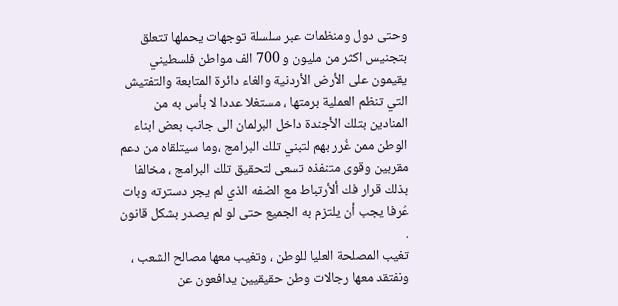وحتى دول ومنظمات عبر سلسلة توجهات يحملها تتعلق بتجنيس اكثر من مليون و 700 الف مواطن فلسطيني يقيمون على الأرض الأردنية والغاء دائرة المتابعة والتفتيش التي تنظم العملية برمتها ، مستغلا عددا لا بأس به من المنادين بتلك الأجندة داخل البرلمان الى جانب بعض ابناء الوطن ممن غُرر بهم لتبني تلك البرامج ،وما سيتلقاه من دعم مقربين وقوى متنفذه تسعى لتحقيق تلك البرامج ، مخالفا بذلك قرار فك ألأرتباط مع الضفه الذي لم يجر دسترته وبات عُرفا يجب أن يلتزم به الجميع حتى لو لم يصدر بشكل قانون .
تغيب المصلحة العليا للوطن ، وتغيب معها مصالح الشعب ، ونفتقد معها رجالات وطن حقيقيين يدافعون عن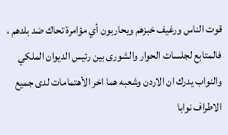قوت الناس ورغيف خبزهم ويحاربون أي مؤامرة تحاك ضد بلدهم ، فالمتابع لجلسات الحوار والشورى بين رئيس الديوان الملكي والنواب يدرك ان الاردن وشعبه هما اخر الأهتمامات لدى جميع الاطراف نوابا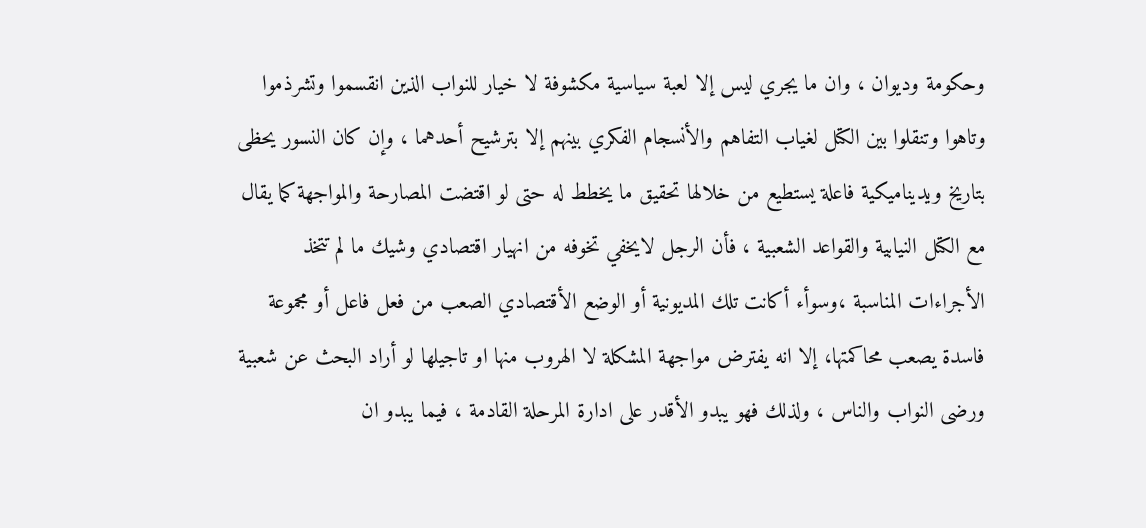وحكومة وديوان ، وان ما يجري ليس إلا لعبة سياسية مكشوفة لا خيار للنواب الذين انقسموا وتشرذموا وتاهوا وتنقلوا بين الكتل لغياب التفاهم والأنسجام الفكري بينهم إلا بترشيح أحدهما ، وإن كان النسور يحظى بتاريخ ويديناميكية فاعلة يستطيع من خلالها تحقيق ما يخطط له حتى لو اقتضت المصارحة والمواجهة كما يقال مع الكتل النيابية والقواعد الشعبية ، فأن الرجل لايخفي تخوفه من انهيار اقتصادي وشيك ما لم تتخذ الأجراءات المناسبة ،وسوأء أكانت تلك المديونية أو الوضع الأقتصادي الصعب من فعل فاعل أو مجموعة فاسدة يصعب محاكمتها، إلا انه يفترض مواجهة المشكلة لا الهروب منها او تاجيلها لو أراد البحث عن شعبية ورضى النواب والناس ، ولذلك فهو يبدو الأقدر على ادارة المرحلة القادمة ، فيما يبدو ان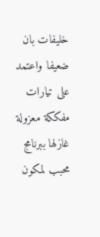خليفات بان ضعيفا واعتمد على تيارات مفككة معزولة غازلها ببرنامج محبب لمكون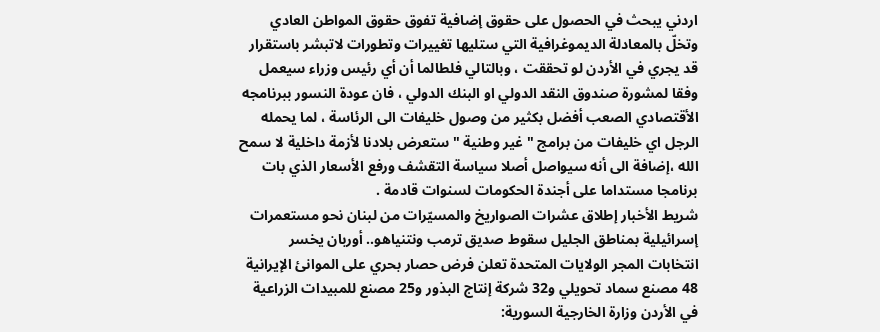اردني يبحث في الحصول على حقوق إضافية تفوق حقوق المواطن العادي وتخلّ بالمعادلة الديموغرافية التي ستليها تغييرات وتطورات لاتبشر باستقرار قد يجري في الأردن لو تحققت ، وبالتالي فلطالما أن أي رئيس وزراء سيعمل وفقا لمشورة صندوق النقد الدولي او البنك الدولي ، فان عودة النسور ببرنامجه الأقتصادي الصعب أفضل بكثير من وصول خليفات الى الرئاسة ، لما يحمله الرجل اي خليفات من برامج " غير وطنية " ستعرض بلادنا لأزمة داخلية لا سمح الله ،إضافة الى أنه سيواصل أصلا سياسة التقشف ورفع الأسعار الذي بات برنامجا مستداما على أجندة الحكومات لسنوات قادمة .
شريط الأخبار إطلاق عشرات الصواريخ والمسيّرات من لبنان نحو مستعمرات إسرائيلية بمناطق الجليل سقوط صديق ترمب ونتنياهو.. أوربان يخسر انتخابات المجر الولايات المتحدة تعلن فرض حصار بحري على الموانئ الإيرانية 48 مصنع سماد تحويلي و32 شركة إنتاج البذور و25 مصنع للمبيدات الزراعية في الأردن وزارة الخارجية السورية: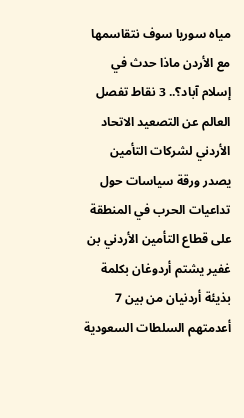مياه سوريا سوف نتقاسمها مع الأردن ماذا حدث في إسلام آباد؟.. 3 نقاط تفصل العالم عن التصعيد الاتحاد الأردني لشركات التأمين يصدر ورقة سياسات حول تداعيات الحرب في المنطقة على قطاع التأمين الأردني بن غفير يشتم أردوغان بكلمة بذيئة أردنيان من بين 7 أعدمتهم السلطات السعودية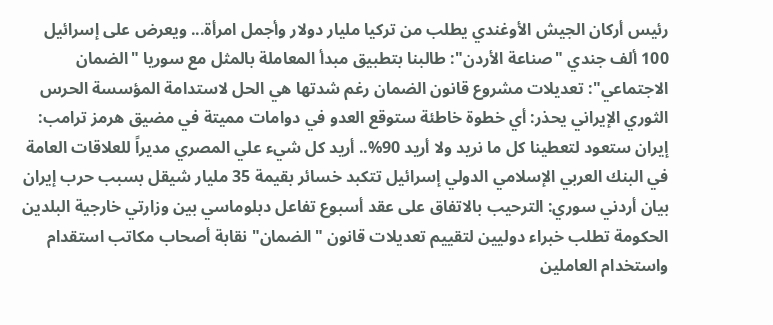رئيس أركان الجيش الأوغندي يطلب من تركيا مليار دولار وأجمل امرأة... ويعرض على إسرائيل 100 ألف جندي "صناعة الأردن": طالبنا بتطبيق مبدأ المعاملة بالمثل مع سوريا "الضمان الاجتماعي": تعديلات مشروع قانون الضمان رغم شدتها هي الحل لاستدامة المؤسسة الحرس الثوري الإيراني يحذر: أي خطوة خاطئة ستوقع العدو في دوامات مميتة في مضيق هرمز ترامب: إيران ستعود لتعطينا كل ما نريد ولا أريد 90%.. أريد كل شيء علي المصري مديراً للعلاقات العامة في البنك العربي الإسلامي الدولي إسرائيل تتكبد خسائر بقيمة 35 مليار شيقل بسبب حرب إيران بيان أردني سوري: الترحيب بالاتفاق على عقد أسبوع تفاعل دبلوماسي بين وزارتي خارجية البلدين الحكومة تطلب خبراء دوليين لتقييم تعديلات قانون "الضمان" نقابة أصحاب مكاتب استقدام واستخدام العاملين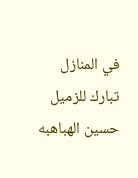في المنازل تبارك للزميل حسين الهباهبه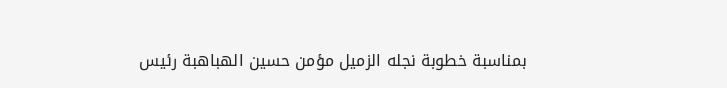بمناسبة خطوبة نجله الزميل مؤمن حسين الهباهبة رئيس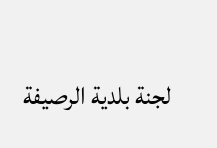لجنة بلدية الرصيفة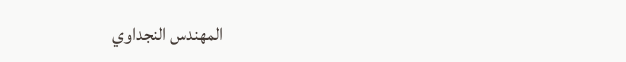المهندس النجداوي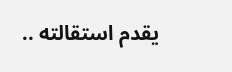يقدم استقالته ..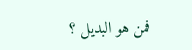فمن هو البديل ؟